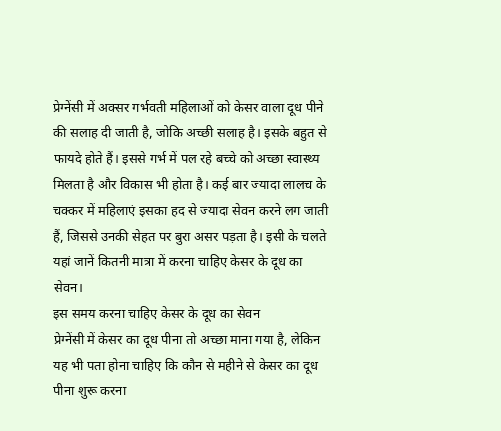प्रेग्नेंसी में अक्सर गर्भवती महिलाओं को केसर वाला दूध पीने की सलाह दी जाती है, जोकि अच्छी सलाह है। इसके बहुत से फायदे होते हैं। इससे गर्भ में पल रहे बच्चे को अच्छा स्वास्थ्य मिलता है और विकास भी होता है। कई बार ज्यादा लालच के चक्कर में महिलाएं इसका हद से ज्यादा सेवन करने लग जाती हैं, जिससे उनकी सेहत पर बुरा असर पड़ता है। इसी के चलते यहां जानें कितनी मात्रा में करना चाहिए केसर के दूध का सेवन।
इस समय करना चाहिए केसर के दूध का सेवन
प्रेग्नेंसी में केसर का दूध पीना तो अच्छा माना गया है, लेकिन यह भी पता होना चाहिए कि कौन से महीने से केसर का दूध पीना शुरू करना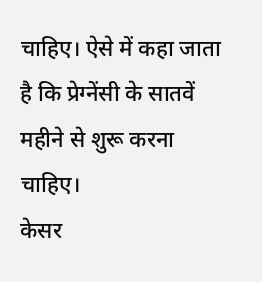चाहिए। ऐसे में कहा जाता है कि प्रेग्नेंसी के सातवें महीने से शुरू करना चाहिए।
केसर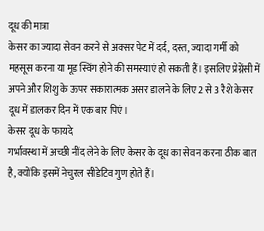दूध की मात्रा
केसर का ज्यादा सेवन करने से अक्सर पेट में दर्द, दस्त, ज्यादा गर्मी को महसूस करना या मूड स्विंग होने की समस्याएं हो सकती हैं। इसलिए प्रेग्नेंसी में अपने और शिशु के ऊपर सकारात्मक असर डालने के लिए 2 से 3 रैशे केसर दूध में डालकर दिन में एक बार पिएं।
केसर दूध के फायदे
गर्भावस्था में अच्छी नींद लेने के लिए केसर के दूध का सेवन करना ठीक बात है, क्योंकि इसमें नेचुरल सीडेटिव गुण होते हैं।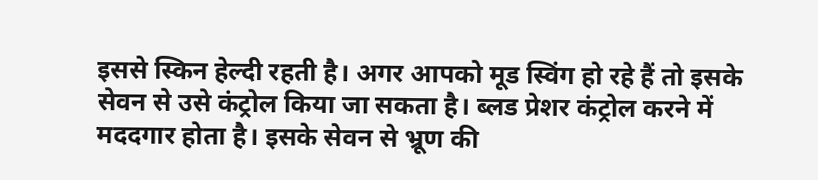इससे स्किन हेल्दी रहती है। अगर आपको मूड स्विंग हो रहे हैं तो इसके सेवन से उसे कंट्रोल किया जा सकता है। ब्लड प्रेशर कंट्रोल करने में मददगार होता है। इसके सेवन से भ्रूण की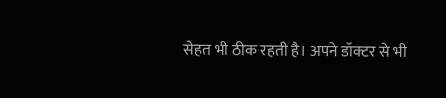सेहत भी ठीक रहती है। अपने डॉक्टर से भी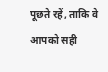पूछते रहें, ताकि वे आपको सही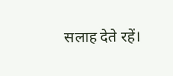सलाह देते रहें।